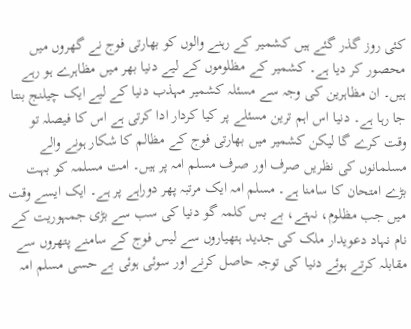کئی روز گذر گئے ہیں کشمیر کے رہنے والوں کو بھارتی فوج نے گھروں میں محصور کر دیا ہے۔ کشمیر کے مظلوموں کے لیے دنیا بھر میں مظاہرے ہو رہے ہیں۔ ان مظاہرین کی وجہ سے مسئلہ کشمیر مہذب دنیا کے لیے ایک چیلنج بنتا جا رہا ہے۔ دنیا اس اہم ترین مسئلے پر کیا کردار ادا کرتی ہے اس کا فیصلہ تو وقت کرے گا لیکن کشمیر میں بھارتی فوج کے مظالم کا شکار ہونے والے مسلمانوں کی نظریں صرف اور صرف مسلم امہ پر ہیں۔ امت مسلمہ کو بہت بڑے امتحان کا سامنا ہے۔ مسلم امہ ایک مرتبہ پھر دوراہے پر ہے۔ ایک ایسے وقت میں جب مظلوم، نہتے، بے بس کلمہ گو دنیا کی سب سے بڑی جمہوریت کے نام نہاد دعویدار ملک کی جدید ہتھیاروں سے لیس فوج کے سامنے پتھروں سے مقابلہ کرتے ہوئے دنیا کی توجہ حاصل کرنے اور سوئی ہوئی بے حسی مسلم امہ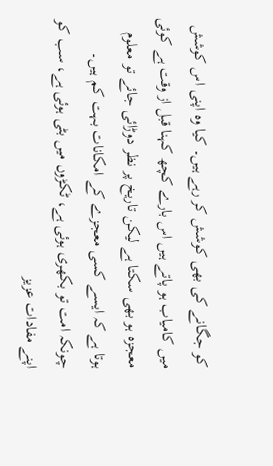کو جگانے کی بھی کوشش کر رہے ہیں۔ کیا وہ اپنی اس کوشش میں کامیاب ہو پاتے ہیں اس بارے کچھ کہنا قبل از وقت ہے کوئی معجزہ ہو بھی سکتا ہے لیکن تاریخ پر نظر دوڑائی جائے تو معلوم ہوتا ہے کہ ایسے کسی معجزے کے امکانات بہت کم ہیں۔ چونکہ امت تو بکھری ہوئی ہے، ٹکڑوں میں بٹی ہوئی ہے، سب کو اپنے مفادات عزیز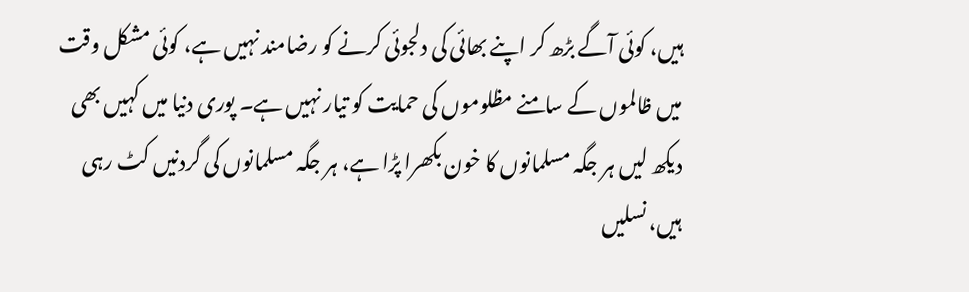ہیں، کوئی آگے بڑھ کر اپنے بھائی کی دلجوئی کرنے کو رضامند نہیں ہے، کوئی مشکل وقت میں ظالموں کے سامنے مظلوموں کی حمایت کو تیار نہیں ہے۔ پوری دنیا میں کہیں بھی دیکھ لیں ہر جگہ مسلمانوں کا خون بکھرا پڑا ہے، ہر جگہ مسلمانوں کی گردنیں کٹ رہی ہیں، نسلیں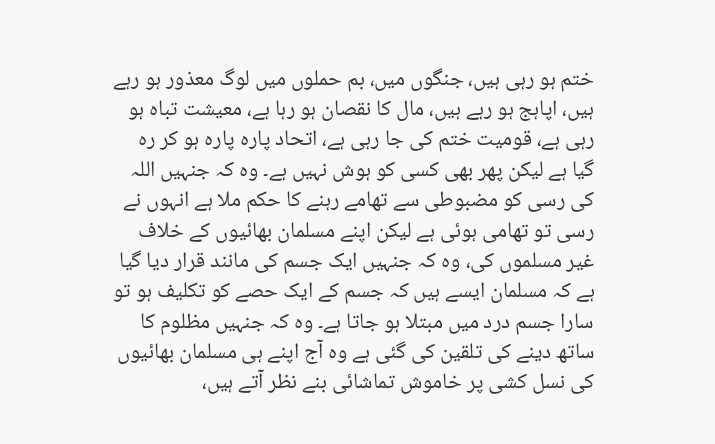ختم ہو رہی ہیں، جنگوں میں، بم حملوں میں لوگ معذور ہو رہے ہیں، اپاہج ہو رہے ہیں، مال کا نقصان ہو رہا ہے، معیشت تباہ ہو رہی ہے، قومیت ختم کی جا رہی ہے، اتحاد پارہ پارہ ہو کر رہ گیا ہے لیکن پھر بھی کسی کو ہوش نہیں ہے۔ وہ کہ جنہیں اللہ کی رسی کو مضبوطی سے تھامے رہنے کا حکم ملا ہے انہوں نے رسی تو تھامی ہوئی ہے لیکن اپنے مسلمان بھائیوں کے خلاف غیر مسلموں کی، وہ کہ جنہیں ایک جسم کی مانند قرار دیا گیا ہے کہ مسلمان ایسے ہیں کہ جسم کے ایک حصے کو تکلیف ہو تو سارا جسم درد میں مبتلا ہو جاتا ہے۔ وہ کہ جنہیں مظلوم کا ساتھ دینے کی تلقین کی گئی ہے وہ آج اپنے ہی مسلمان بھائیوں کی نسل کشی پر خاموش تماشائی بنے نظر آتے ہیں،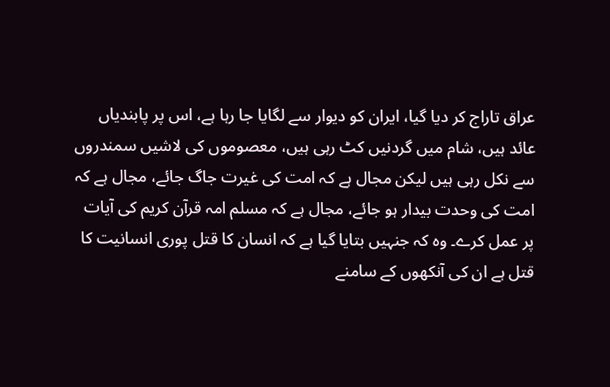عراق تاراج کر دیا گیا، ایران کو دیوار سے لگایا جا رہا ہے، اس پر پابندیاں عائد ہیں، شام میں گردنیں کٹ رہی ہیں، معصوموں کی لاشیں سمندروں سے نکل رہی ہیں لیکن مجال ہے کہ امت کی غیرت جاگ جائے، مجال ہے کہ امت کی وحدت بیدار ہو جائے، مجال ہے کہ مسلم امہ قرآن کریم کی آیات پر عمل کرے۔ وہ کہ جنہیں بتایا گیا ہے کہ انسان کا قتل پوری انسانیت کا قتل ہے ان کی آنکھوں کے سامنے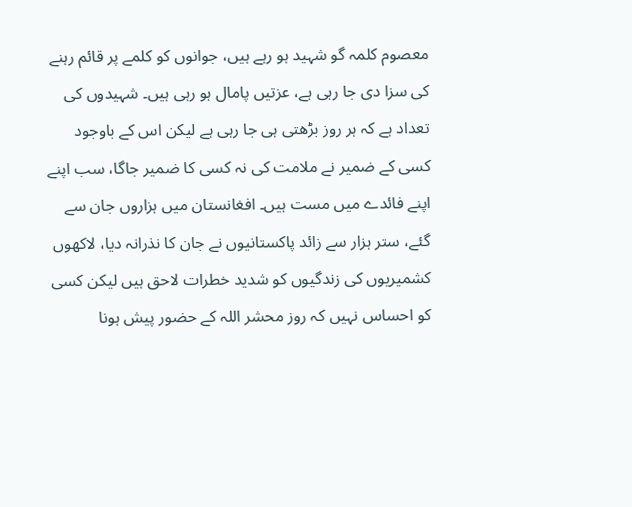معصوم کلمہ گو شہید ہو رہے ہیں، جوانوں کو کلمے پر قائم رہنے کی سزا دی جا رہی ہے، عزتیں پامال ہو رہی ہیں۔ شہیدوں کی تعداد ہے کہ ہر روز بڑھتی ہی جا رہی ہے لیکن اس کے باوجود کسی کے ضمیر نے ملامت کی نہ کسی کا ضمیر جاگا، سب اپنے اپنے فائدے میں مست ہیں۔ افغانستان میں ہزاروں جان سے گئے، ستر ہزار سے زائد پاکستانیوں نے جان کا نذرانہ دیا، لاکھوں کشمیریوں کی زندگیوں کو شدید خطرات لاحق ہیں لیکن کسی کو احساس نہیں کہ روز محشر اللہ کے حضور پیش ہونا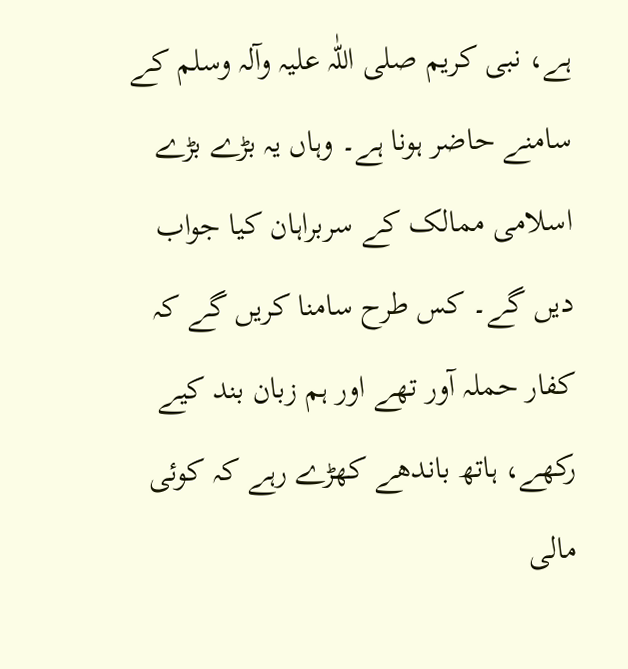ہے، نبی کریم صلی اللّٰہ علیہ وآلہ وسلم کے سامنے حاضر ہونا ہے۔ وہاں یہ بڑے بڑے اسلامی ممالک کے سربراہان کیا جواب دیں گے۔ کس طرح سامنا کریں گے کہ کفار حملہ آور تھے اور ہم زبان بند کیے رکھے، ہاتھ باندھے کھڑے رہے کہ کوئی مالی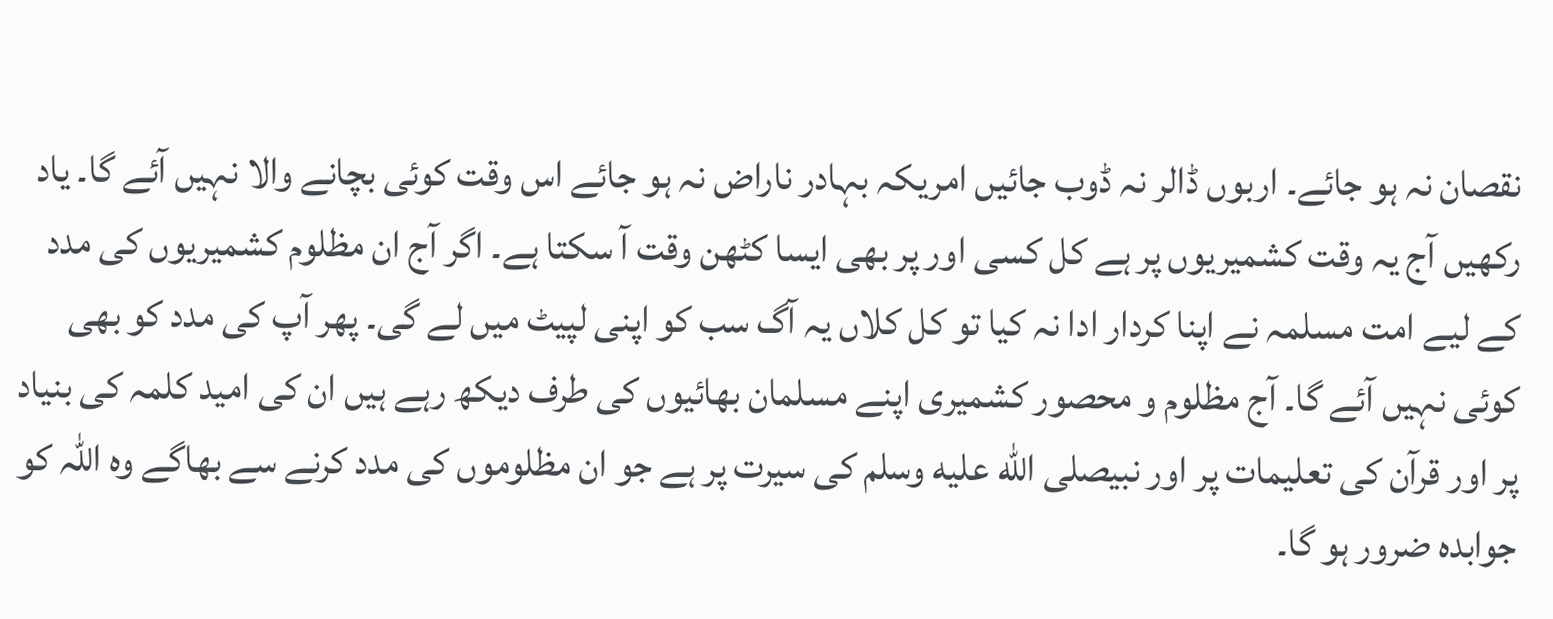نقصان نہ ہو جائے۔ اربوں ڈالر نہ ڈوب جائیں امریکہ بہادر ناراض نہ ہو جائے اس وقت کوئی بچانے والا نہیں آئے گا۔ یاد رکھیں آج یہ وقت کشمیریوں پر ہے کل کسی اور پر بھی ایسا کٹھن وقت آ سکتا ہے۔ اگر آج ان مظلوم کشمیریوں کی مدد کے لیے امت مسلمہ نے اپنا کردار ادا نہ کیا تو کل کلاں یہ آگ سب کو اپنی لپیٹ میں لے گی۔ پھر آپ کی مدد کو بھی کوئی نہیں آئے گا۔ آج مظلوم و محصور کشمیری اپنے مسلمان بھائیوں کی طرف دیکھ رہے ہیں ان کی امید کلمہ کی بنیاد پر اور قرآن کی تعلیمات پر اور نبیصلى الله عليه وسلم کی سیرت پر ہے جو ان مظلوموں کی مدد کرنے سے بھاگے وہ اللہ کو جوابدہ ضرور ہو گا۔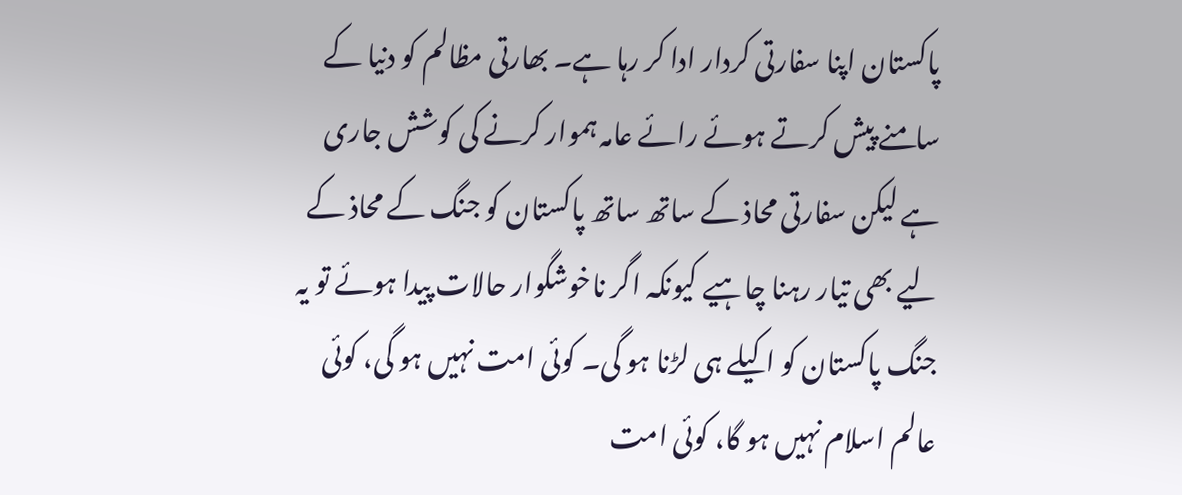پاکستان اپنا سفارتی کردار ادا کر رہا ہے۔ بھارتی مظالم کو دنیا کے سامنے پیش کرتے ہوئے رائے عامہ ہموار کرنے کی کوشش جاری ہے لیکن سفارتی محاذ کے ساتھ ساتھ پاکستان کو جنگ کے محاذ کے لیے بھی تیار رہنا چاہیے کیونکہ اگر ناخوشگوار حالات پیدا ہوئے تو یہ جنگ پاکستان کو اکیلے ہی لڑنا ہو گی۔ کوئی امت نہیں ہو گی، کوئی عالم اسلام نہیں ہو گا، کوئی امت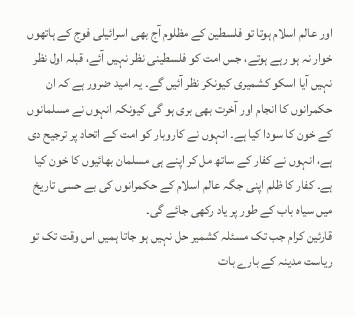اور عالم اسلام ہوتا تو فلسطین کے مظلوم آج بھی اسرائیلی فوج کے ہاتھوں خوار نہ ہو رہے ہوتے، جس امت کو فلسطینی نظر نہیں آئے، قبلہ اول نظر نہیں آیا اسکو کشمیری کیونکر نظر آئیں گے۔ یہ امید ضرور ہے کہ ان حکمرانوں کا انجام اور آخرت بھی بری ہو گی کیونکہ انہوں نے مسلمانوں کے خون کا سودا کیا ہے۔ انہوں نے کاروبار کو امت کے اتحاد پر ترجیح دی ہے، انہوں نے کفار کے ساتھ مل کر اپنے ہی مسلمان بھائیوں کا خون کیا ہے۔ کفار کا ظلم اپنی جگہ عالم اسلام کے حکمرانوں کی بے حسی تاریخ میں سیاہ باب کے طور پر یاد رکھی جائے گی۔
قارئین کرام جب تک مسئلہ کشمیر حل نہیں ہو جاتا ہمیں اس وقت تک تو ریاست مدینہ کے بارے بات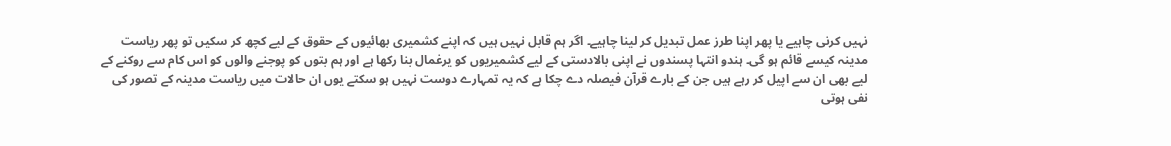نہیں کرنی چاہیے یا پھر اپنا طرز عمل تبدیل کر لینا چاہیے۔ اگر ہم قابل نہیں ہیں کہ اپنے کشمیری بھائیوں کے حقوق کے لیے کچھ کر سکیں تو پھر ریاست مدینہ کیسے قائم ہو گی۔ ہندو انتہا پسندوں نے اپنی بالادستی کے لیے کشمیریوں کو یرغمال بنا رکھا ہے اور ہم بتوں کو پوجنے والوں کو اس کام سے روکنے کے لیے بھی ان سے اپیل کر رہے ہیں جن کے بارے قرآن فیصلہ دے چکا ہے کہ یہ تمہارے دوست نہیں ہو سکتے یوں ان حالات میں ریاست مدینہ کے تصور کی نفی ہوتی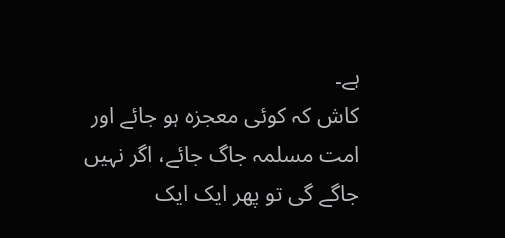ہے۔
کاش کہ کوئی معجزہ ہو جائے اور امت مسلمہ جاگ جائے، اگر نہیں جاگے گی تو پھر ایک ایک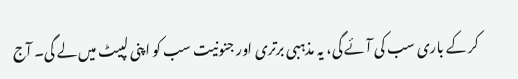کر کے باری سب کی آئے گی، یہ مذہبی برتری اور جنونیت سب کو اپنی لپیٹ میں لے گی۔ آج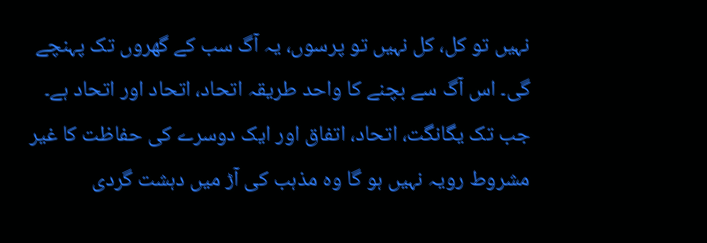نہیں تو کل، کل نہیں تو پرسوں، یہ آگ سب کے گھروں تک پہنچے گی۔ اس آگ سے بچنے کا واحد طریقہ اتحاد، اتحاد اور اتحاد ہے۔ جب تک یگانگت، اتحاد، اتفاق اور ایک دوسرے کی حفاظت کا غیر مشروط رویہ نہیں ہو گا وہ مذہب کی آڑ میں دہشت گردی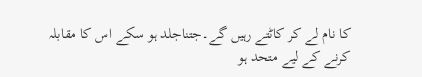کا نام لے کر کاٹتے رہیں گے۔جتناجلد ہو سکے اس کا مقابلہ کرنے کے لیے متحد ہو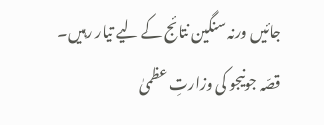جائیں ورنہ سنگین نتائج کے لیے تیار رہیں۔
قصّہ جونیجو کی وزارتِ عظمیٰ